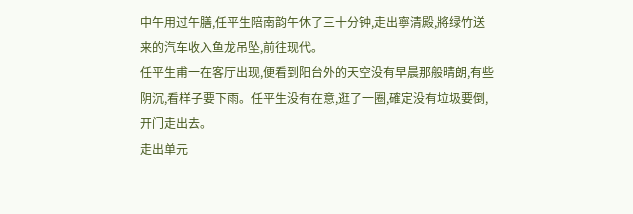中午用过午膳,任平生陪南韵午休了三十分钟,走出寧清殿,將绿竹送来的汽车收入鱼龙吊坠,前往现代。
任平生甫一在客厅出现,便看到阳台外的天空没有早晨那般晴朗,有些阴沉,看样子要下雨。任平生没有在意,逛了一圈,確定没有垃圾要倒,开门走出去。
走出单元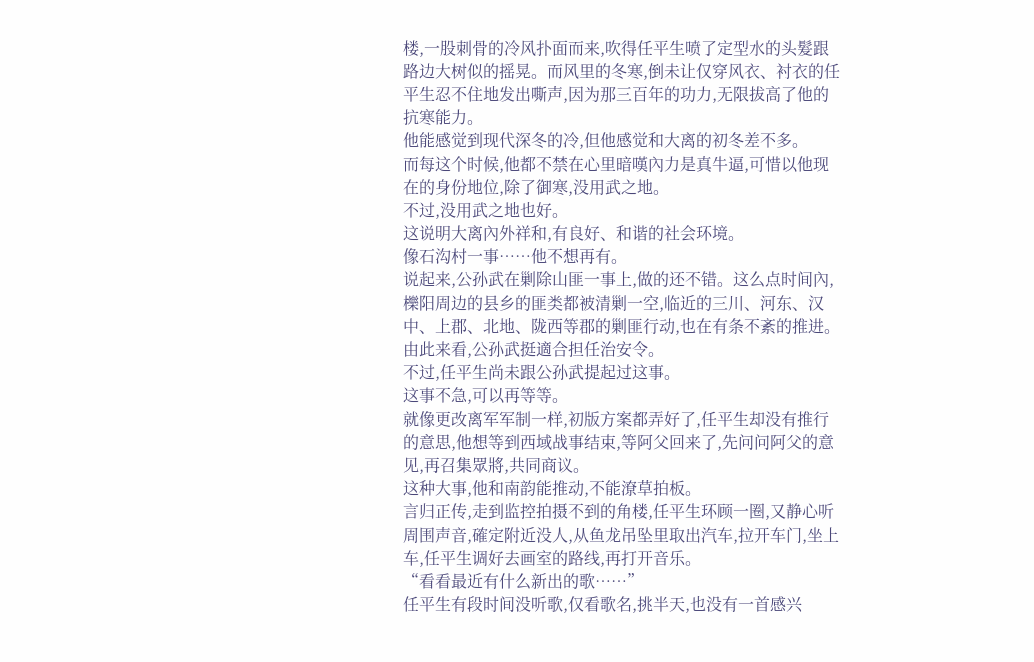楼,一股刺骨的冷风扑面而来,吹得任平生喷了定型水的头髮跟路边大树似的摇晃。而风里的冬寒,倒未让仅穿风衣、衬衣的任平生忍不住地发出嘶声,因为那三百年的功力,无限拔高了他的抗寒能力。
他能感觉到现代深冬的冷,但他感觉和大离的初冬差不多。
而每这个时候,他都不禁在心里暗嘆內力是真牛逼,可惜以他现在的身份地位,除了御寒,没用武之地。
不过,没用武之地也好。
这说明大离內外祥和,有良好、和谐的社会环境。
像石沟村一事……他不想再有。
说起来,公孙武在剿除山匪一事上,做的还不错。这么点时间內,櫟阳周边的县乡的匪类都被清剿一空,临近的三川、河东、汉中、上郡、北地、陇西等郡的剿匪行动,也在有条不紊的推进。
由此来看,公孙武挺適合担任治安令。
不过,任平生尚未跟公孙武提起过这事。
这事不急,可以再等等。
就像更改离军军制一样,初版方案都弄好了,任平生却没有推行的意思,他想等到西域战事结束,等阿父回来了,先问问阿父的意见,再召集眾將,共同商议。
这种大事,他和南韵能推动,不能潦草拍板。
言归正传,走到监控拍摄不到的角楼,任平生环顾一圈,又静心听周围声音,確定附近没人,从鱼龙吊坠里取出汽车,拉开车门,坐上车,任平生调好去画室的路线,再打开音乐。
“看看最近有什么新出的歌……”
任平生有段时间没听歌,仅看歌名,挑半天,也没有一首感兴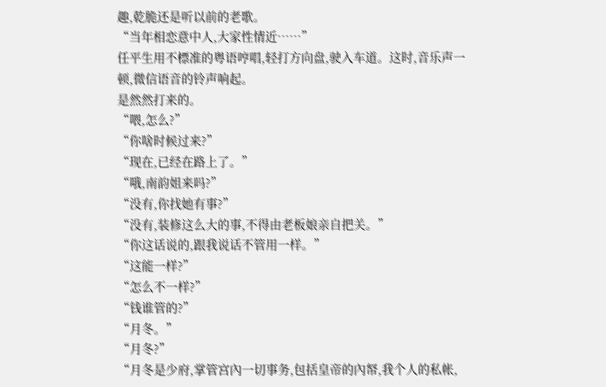趣,乾脆还是听以前的老歌。
“当年相恋意中人,大家性情近……”
任平生用不標准的粤语哼唱,轻打方向盘,驶入车道。这时,音乐声一顿,微信语音的铃声响起。
是然然打来的。
“喂,怎么?”
“你啥时候过来?”
“现在,已经在路上了。”
“哦,南韵姐来吗?”
“没有,你找她有事?”
“没有,装修这么大的事,不得由老板娘亲自把关。”
“你这话说的,跟我说话不管用一样。”
“这能一样?”
“怎么不一样?”
“钱谁管的?”
“月冬。”
“月冬?”
“月冬是少府,掌管宫內一切事务,包括皇帝的內帑,我个人的私帐,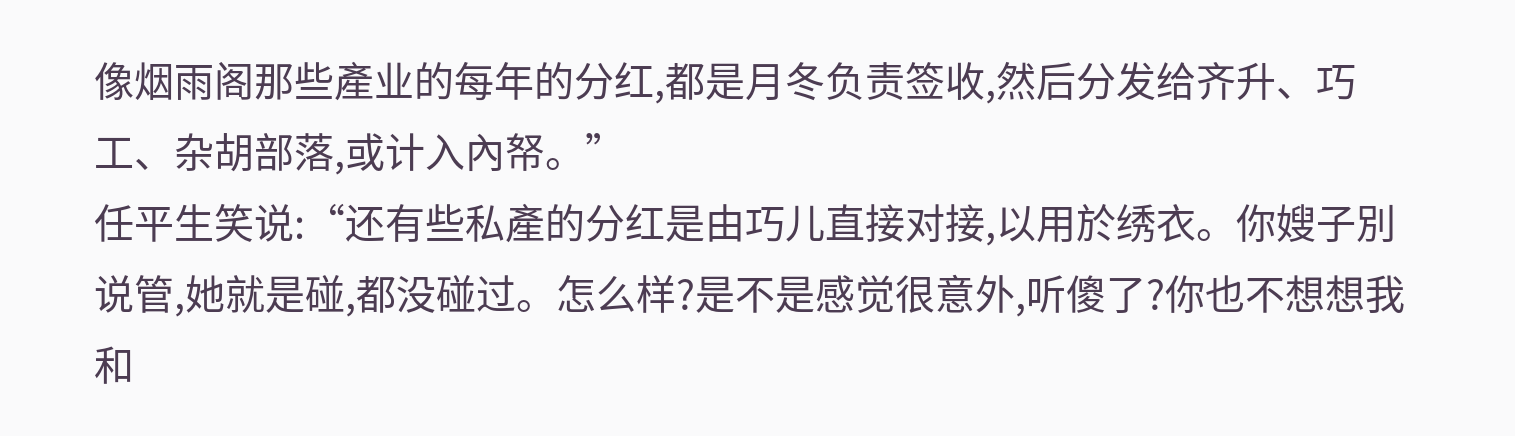像烟雨阁那些產业的每年的分红,都是月冬负责签收,然后分发给齐升、巧工、杂胡部落,或计入內帑。”
任平生笑说:“还有些私產的分红是由巧儿直接对接,以用於绣衣。你嫂子別说管,她就是碰,都没碰过。怎么样?是不是感觉很意外,听傻了?你也不想想我和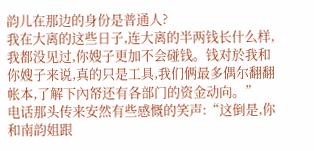韵儿在那边的身份是普通人?
我在大离的这些日子,连大离的半两钱长什么样,我都没见过,你嫂子更加不会碰钱。钱对於我和你嫂子来说,真的只是工具,我们俩最多偶尔翻翻帐本,了解下內帑还有各部门的资金动向。”
电话那头传来安然有些感慨的笑声:“这倒是,你和南韵姐跟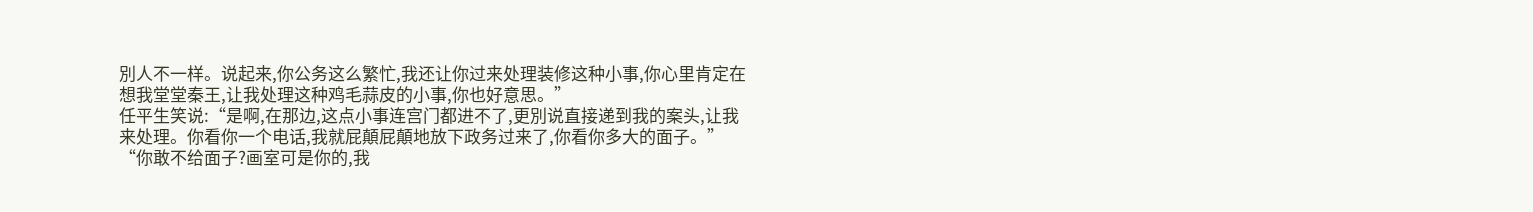別人不一样。说起来,你公务这么繁忙,我还让你过来处理装修这种小事,你心里肯定在想我堂堂秦王,让我处理这种鸡毛蒜皮的小事,你也好意思。”
任平生笑说:“是啊,在那边,这点小事连宫门都进不了,更別说直接递到我的案头,让我来处理。你看你一个电话,我就屁顛屁顛地放下政务过来了,你看你多大的面子。”
“你敢不给面子?画室可是你的,我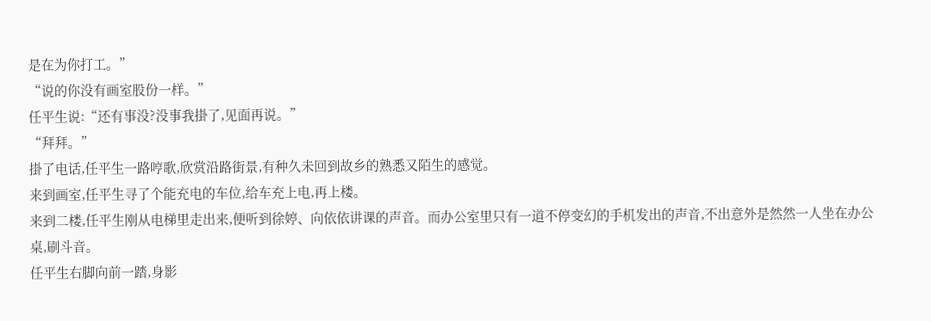是在为你打工。”
“说的你没有画室股份一样。”
任平生说:“还有事没?没事我掛了,见面再说。”
“拜拜。”
掛了电话,任平生一路哼歌,欣赏沿路街景,有种久未回到故乡的熟悉又陌生的感觉。
来到画室,任平生寻了个能充电的车位,给车充上电,再上楼。
来到二楼,任平生刚从电梯里走出来,便听到徐婷、向依依讲课的声音。而办公室里只有一道不停变幻的手机发出的声音,不出意外是然然一人坐在办公桌,刷斗音。
任平生右脚向前一踏,身影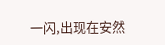一闪,出现在安然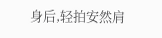身后,轻拍安然肩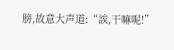膀,故意大声道:“誒,干嘛呢!”